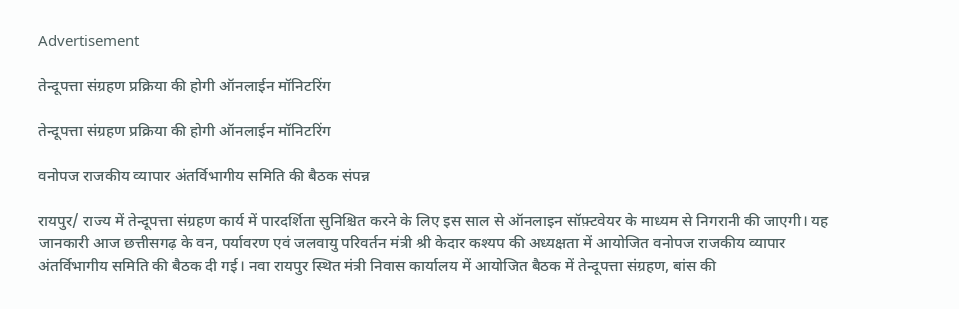Advertisement

तेन्दूपत्ता संग्रहण प्रक्रिया की होगी ऑनलाईन मॉनिटरिंग

तेन्दूपत्ता संग्रहण प्रक्रिया की होगी ऑनलाईन मॉनिटरिंग

वनोपज राजकीय व्यापार अंतर्विभागीय समिति की बैठक संपन्न

रायपुर/ राज्य में तेन्दूपत्ता संग्रहण कार्य में पारदर्शिता सुनिश्चित करने के लिए इस साल से ऑनलाइन सॉफ़्टवेयर के माध्यम से निगरानी की जाएगी। यह जानकारी आज छत्तीसगढ़ के वन, पर्यावरण एवं जलवायु परिवर्तन मंत्री श्री केदार कश्यप की अध्यक्षता में आयोजित वनोपज राजकीय व्यापार अंतर्विभागीय समिति की बैठक दी गई। नवा रायपुर स्थित मंत्री निवास कार्यालय में आयोजित बैठक में तेन्दूपत्ता संग्रहण, बांस की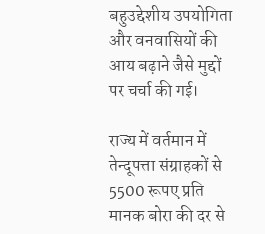बहुउद्देशीय उपयोगिता और वनवासियों की आय बढ़ाने जैसे मुद्दों पर चर्चा की गई।

राज्य में वर्तमान में तेन्दूपत्ता संग्राहकों से 5500 रूपए प्रति मानक बोरा की दर से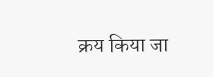क्रय किया जा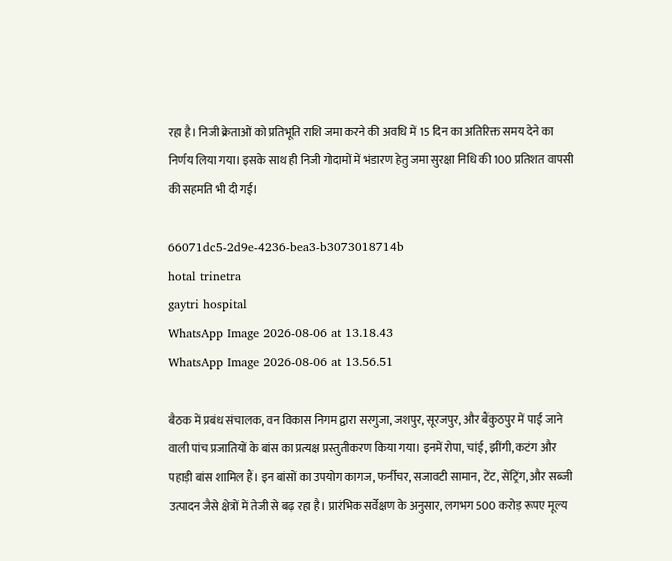रहा है। निजी क्रेताओं को प्रतिभूति राशि जमा करने की अवधि में 15 दिन का अतिरिक्त समय देने का निर्णय लिया गया। इसके साथ ही निजी गोदामों में भंडारण हेतु जमा सुरक्षा निधि की 100 प्रतिशत वापसी की सहमति भी दी गई।

66071dc5-2d9e-4236-bea3-b3073018714b
hotal trinetra
gaytri hospital
WhatsApp Image 2026-08-06 at 13.18.43
WhatsApp Image 2026-08-06 at 13.56.51

बैठक में प्रबंध संचालक, वन विकास निगम द्वारा सरगुजा, जशपुर, सूरजपुर, और बैंकुठपुर में पाई जाने वाली पांच प्रजातियों के बांस का प्रत्यक्ष प्रस्तुतीकरण किया गया। इनमें रोपा, चांई, झींगी, कटंग और पहाड़ी बांस शामिल हैं। इन बांसों का उपयोग कागज, फर्नीचर, सजावटी सामान, टेंट, सेंट्रिंग, और सब्जी उत्पादन जैसे क्षेत्रों में तेजी से बढ़ रहा है। प्रारंभिक सर्वेक्षण के अनुसार, लगभग 500 करोड़ रूपए मूल्य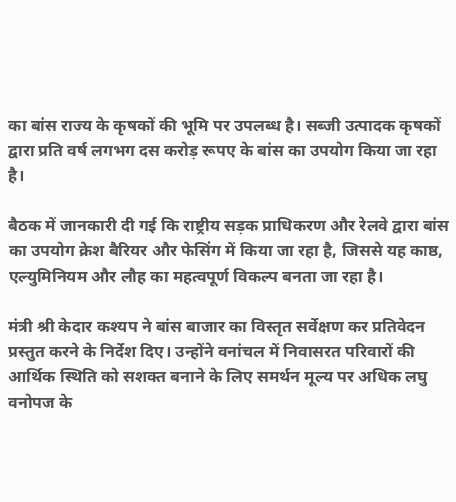का बांस राज्य के कृषकों की भूमि पर उपलब्ध है। सब्जी उत्पादक कृषकों द्वारा प्रति वर्ष लगभग दस करोड़ रूपए के बांस का उपयोग किया जा रहा है।

बैठक में जानकारी दी गई कि राष्ट्रीय सड़क प्राधिकरण और रेलवे द्वारा बांस का उपयोग क्रेश बैरियर और फेसिंग में किया जा रहा है, जिससे यह काष्ठ, एल्युमिनियम और लौह का महत्वपूर्ण विकल्प बनता जा रहा है।

मंत्री श्री केदार कश्यप ने बांस बाजार का विस्तृत सर्वेक्षण कर प्रतिवेदन प्रस्तुत करने के निर्देश दिए। उन्होंने वनांचल में निवासरत परिवारों की आर्थिक स्थिति को सशक्त बनाने के लिए समर्थन मूल्य पर अधिक लघु वनोपज के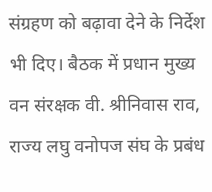संग्रहण को बढ़ावा देने के निर्देश भी दिए। बैठक में प्रधान मुख्य वन संरक्षक वी. श्रीनिवास राव, राज्य लघु वनोपज संघ के प्रबंध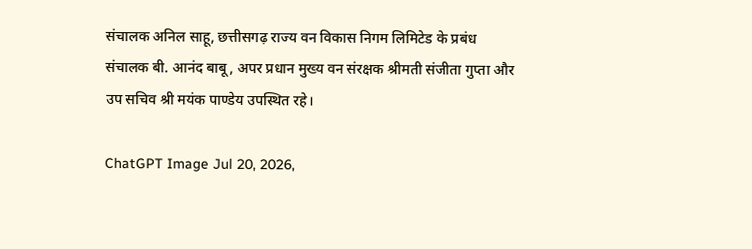संचालक अनिल साहू, छत्तीसगढ़ राज्य वन विकास निगम लिमिटेड के प्रबंध संचालक बी. आनंद बाबू, अपर प्रधान मुख्य वन संरक्षक श्रीमती संजीता गुप्ता और उप सचिव श्री मयंक पाण्डेय उपस्थित रहे।

ChatGPT Image Jul 20, 2026,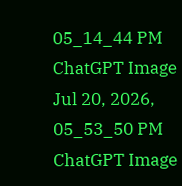05_14_44 PM
ChatGPT Image Jul 20, 2026, 05_53_50 PM
ChatGPT Image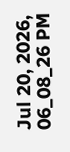Jul 20, 2026, 06_08_26 PM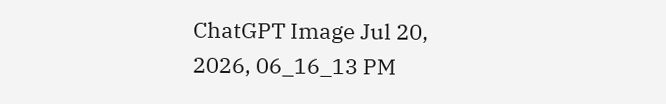ChatGPT Image Jul 20, 2026, 06_16_13 PM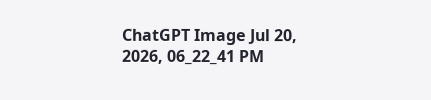ChatGPT Image Jul 20, 2026, 06_22_41 PM